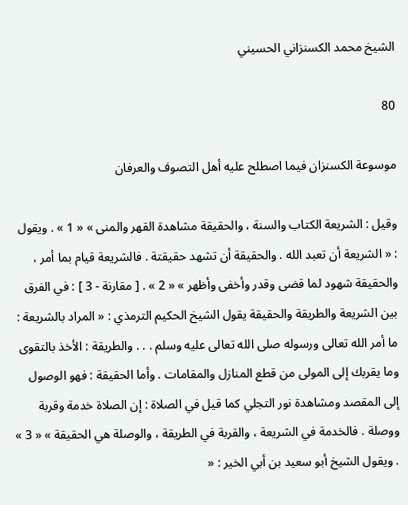الشيخ محمد الكسنزاني الحسيني

80

موسوعة الكسنزان فيما اصطلح عليه أهل التصوف والعرفان

وقيل : الشريعة الكتاب والسنة ، والحقيقة مشاهدة القهر والمنى » « 1 » . ويقول : « الشريعة أن تعبد الله . والحقيقة أن تشهد حقيقتة . فالشريعة قيام بما أمر ، والحقيقة شهود لما قضى وقدر وأخفى وأظهر » « 2 » . [ مقارنة - 3 ] : في الفرق بين الشريعة والطريقة والحقيقة يقول الشيخ الحكيم الترمذي : « المراد بالشريعة : ما أمر الله تعالى ورسوله صلى الله تعالى عليه وسلم . . . والطريقة : الأخذ بالتقوى وما يقربك إلى المولى من قطع المنازل والمقامات . وأما الحقيقة : فهو الوصول إلى المقصد ومشاهدة نور التجلي كما قيل في الصلاة : إن الصلاة خدمة وقربة ووصلة . فالخدمة في الشريعة ، والقربة في الطريقة ، والوصلة هي الحقيقة » « 3 » . ويقول الشيخ أبو سعيد بن أبي الخير : «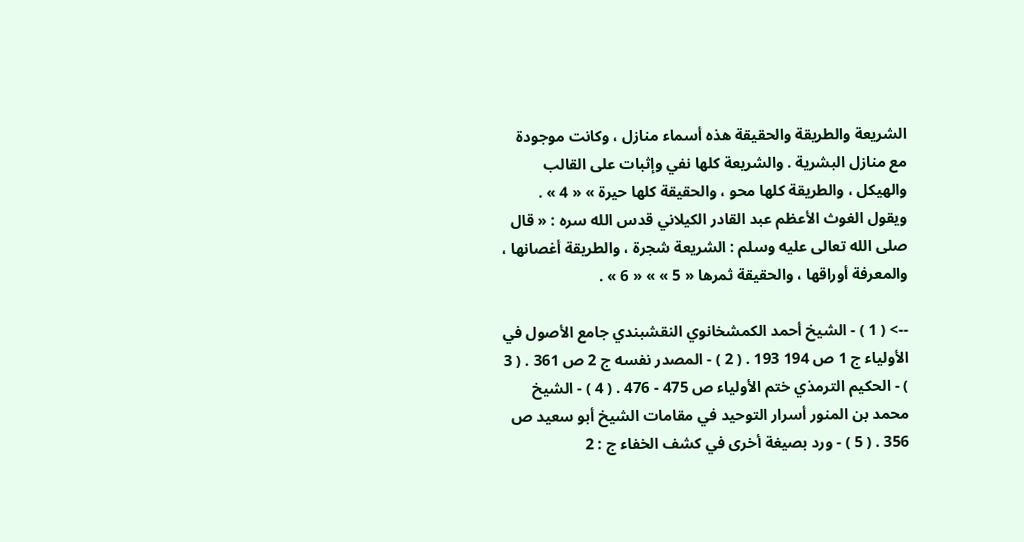الشريعة والطريقة والحقيقة هذه أسماء منازل ، وكانت موجودة مع منازل البشرية . والشريعة كلها نفي وإثبات على القالب والهيكل ، والطريقة كلها محو ، والحقيقة كلها حيرة » « 4 » . ويقول الغوث الأعظم عبد القادر الكيلاني قدس الله سره : « قال صلى الله تعالى عليه وسلم : الشريعة شجرة ، والطريقة أغصانها ، والمعرفة أوراقها ، والحقيقة ثمرها « 5 » » « 6 » .

--> ( 1 ) - الشيخ أحمد الكمشخانوي النقشبندي جامع الأصول في الأولياء ج 1 ص 194 193 . ( 2 ) - المصدر نفسه ج 2 ص 361 . ( 3 ) - الحكيم الترمذي ختم الأولياء ص 475 - 476 . ( 4 ) - الشيخ محمد بن المنور أسرار التوحيد في مقامات الشيخ أبو سعيد ص 356 . ( 5 ) - ورد بصيغة أخرى في كشف الخفاء ج : 2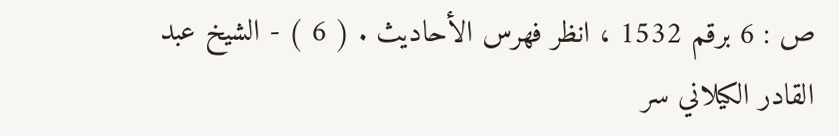ص : 6 برقم 1532 ، انظر فهرس الأحاديث . ( 6 ) - الشيخ عبد القادر الكيلاني سر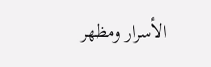الأسرار ومظهر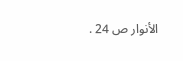الأنوار ص 24 .